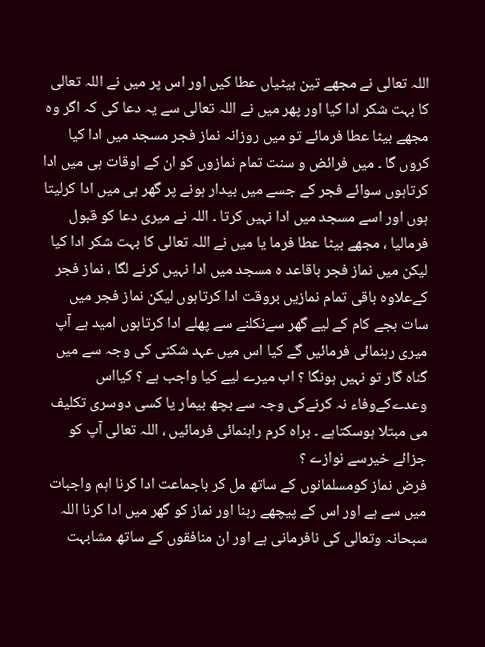اللہ تعالی نے مجھے تین بیٹیاں عطا کیں اور اس پر میں نے اللہ تعالی کا بہت شکر ادا کیا اور پھر میں نے اللہ تعالی سے یہ دعا کی کہ اگر وہ مجھے بیٹا عطا فرمائے تو میں روزانہ نماز فجر مسجد میں ادا کیا کروں گا ۔ میں فرائض و سنت تمام نمازوں کو ان کے اوقات ہی میں ادا کرتاہوں سوائے فجر کے جسے میں بیدار ہونے پر گھر ہی میں ادا کرلیتا ہوں اور اسے مسجد میں ادا نہیں کرتا ۔ اللہ نے میری دعا کو قبول فرمالیا ، مجھے بیٹا عطا فرما یا میں نے اللہ تعالی کا بہت شکر ادا کیا لیکن میں نماز فجر باقاعد ہ مسجد میں ادا نہیں کرنے لگا ، نماز فجر کےعلاوہ باقی تمام نمازیں بروقت ادا کرتاہوں لیکن نماز فجر میں سات بجے کام کے لیے گھر سےنکلنے سے پھلے ادا کرتاہوں امید ہے آپ میری رہنمائی فرمائیں گے کیا اس میں عہد شکنی کی وجہ سے میں گناہ گار تو نہیں ہونگا ؟ اب میرے لیے کیا واجب ہے ؟ کیااس وعدےکےوفاء نہ کرنےکی وجہ سے بچھ بیمار یا کسی دوسری تکلیف می مبتلا ہوسکتاہے ۔ براہ کرم راہنمائی فرمائیں ، اللہ تعالی آپ کو جزائے خیرسے نوازے ؟
فرض نماز کومسلمانوں کے ساتھ مل کر باجماعت ادا کرنا اہم واجبات میں سے ہے اور اس کے پیچھے رہنا اور نماز کو گھر میں ادا کرنا اللہ سبحانہ وتعالی کی نافرمانی ہے اور ان منافقوں کے ساتھ مشابہت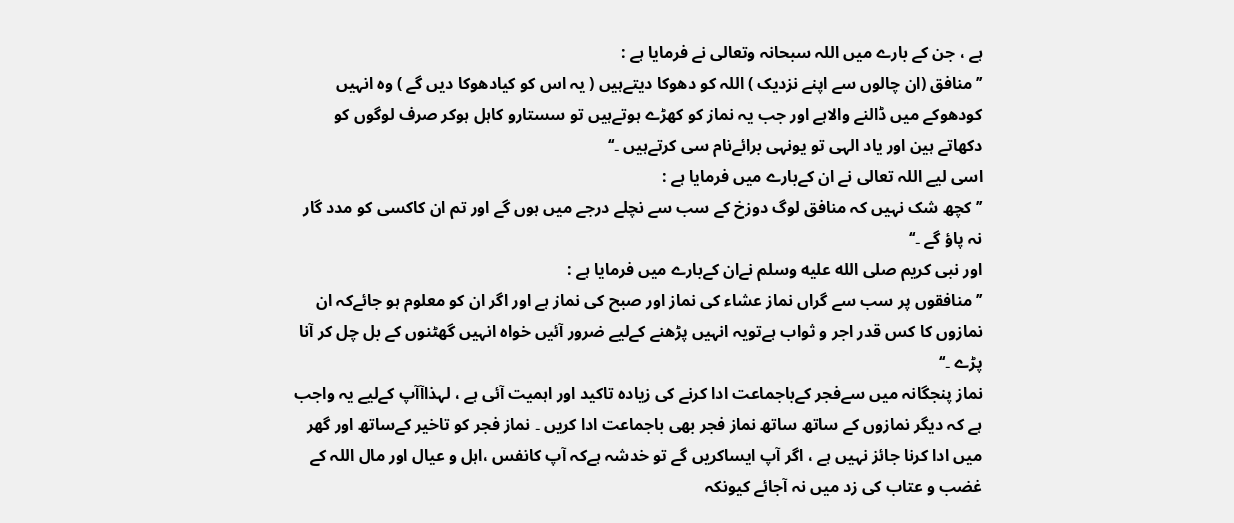ہے ، جن کے بارے میں اللہ سبحانہ وتعالی نے فرمایا ہے :
’’منافق (ان چالوں سے اپنے نزدیک ) اللہ کو دھوکا دیتےہیں ( یہ اس کو کیادھوکا دیں گے ) وہ انہیں کودھوکے میں ڈالنے والاہے اور جب یہ نماز کو کھڑے ہوتےہیں تو سستارو کاہل ہوکر صرف لوگوں کو دکھاتے ہین اور یاد الہی تو یونہی برائےنام سی کرتےہیں ۔‘‘
اسی لیے اللہ تعالی نے ان کےبارے میں فرمایا ہے :
’’کچھ شک نہیں کہ منافق لوگ دوزخ کے سب سے نچلے درجے میں ہوں گے اور تم ان کاکسی کو مدد گار نہ پاؤ گے ۔‘‘
اور نبی کریم صلى الله عليه وسلم نےان کےبارے میں فرمایا ہے :
’’منافقوں پر سب سے گراں نماز عشاء کی نماز اور صبح کی نماز ہے اور اگر ان کو معلوم ہو جائےکہ ان نمازوں کا کس قدر اجر و ثواب ہےتویہ انہیں پڑھنے کےلیے ضرور آئیں خواہ انہیں گھٹنوں کے بل چل کر آنا پڑے ۔‘‘
نماز پنجگانہ میں سےفجر کےباجماعت ادا کرنے کی زیادہ تاکید اور اہمیت آئی ہے ، لہذاآآپ کےلیے یہ واجب ہے کہ دیگر نمازوں کے ساتھ ساتھ نماز فجر بھی باجماعت ادا کریں ۔ نماز فجر کو تاخیر کےساتھ اور گھر میں ادا کرنا جائز نہیں ہے ، اگر آپ ایساکریں گے تو خدشہ ہےکہ آپ کانفس ،اہل و عیال اور مال اللہ کے غضب و عتاب کی زد میں نہ آجائے کیونکہ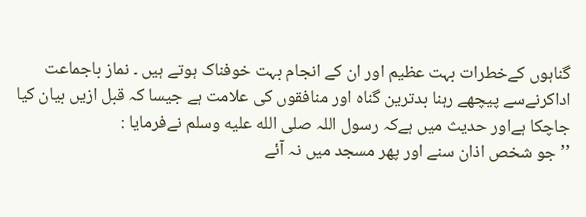گناہوں کےخطرات بہت عظیم اور ان کے انجام بہت خوفناک ہوتے ہیں ۔ نماز باجماعت اداکرنےسے پیچھے رہنا بدترین گناہ اور منافقوں کی علامت ہے جیسا کہ قبل ازیں بیان کیا جاچکا ہےاور حدیث میں ہےکہ رسول اللہ صلى الله عليه وسلم نےفرمایا :
’’جو شخص اذان سنے اور پھر مسجد میں نہ آئے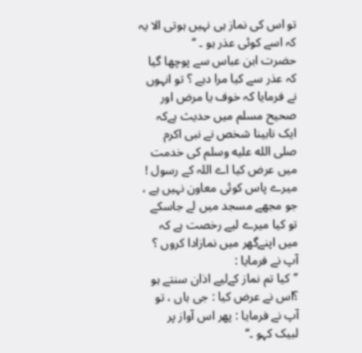تو اس کی نماز ہی نہیں ہوتی الا یہ کہ اسے کوئی عذر ہو ۔ ‘‘
حضرت ابن عباس سے پوچھا گیا کہ عذر سے کیا مرا دہے ؟ تو انہوں نے فرمایا کہ خوف یا مرض اور صحیح مسلم میں حدیث ہےکہ ایک نابینا شخص نے نبی اکرم صلى الله عليه وسلم کی خدمت میں عرض کیا اے اللہ کے رسول ! میرے پاس کوئی معاون نہیں ہے ، جو مجھے مسجد میں لے جاسکے تو کیا میرے لیے رخصت ہے کہ میں اپنےگھر میں نمازادا کروں ؟ آپ نے فرمایا :
’’کیا تم نماز کےلیے اذان سنتے ہو ؟اس نے عرض کیا : جی ہاں ، تو آپ نے فرمایا : پھر اس آواز پر لبیک کہو ۔‘‘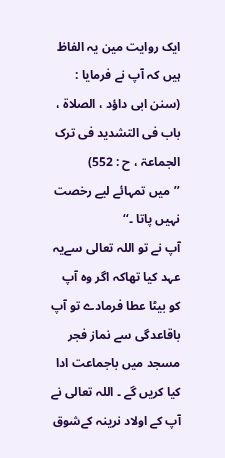ایک روایت مین یہ الفاظ ہیں کہ آپ نے فرمایا :
(سنن ابی داؤد ، الصلاۃ ، باب فی التشدید فی ترک الجماعۃ ، ح : 552)
’’میں تمہائے لیے رخصت نہیں پاتا ۔‘‘
آپ نے تو اللہ تعالی سےیہ عہد کیا تھاکہ اگر وہ آپ کو بیٹا عطا فرمادے تو آپ باقاعدگی سے نماز فجر مسجد میں باجماعت ادا کیا کریں گے ۔ اللہ تعالی نے آپ کے اولاد نرینہ کےشوق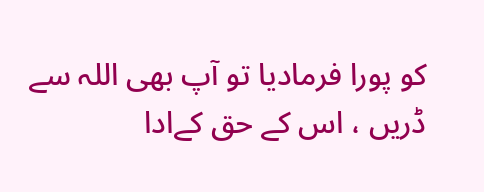کو پورا فرمادیا تو آپ بھی اللہ سے ڈریں ، اس کے حق کےادا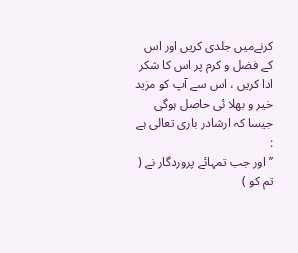کرنےمیں جلدی کریں اور اس کے فضل و کرم پر اس کا شکر ادا کریں ، اس سے آپ کو مزید خیر و بھلا ئی حاصل ہوگی جیسا کہ ارشادر باری تعالی ہے :
’’اور جب تمہائے پروردگار نے ( تم کو )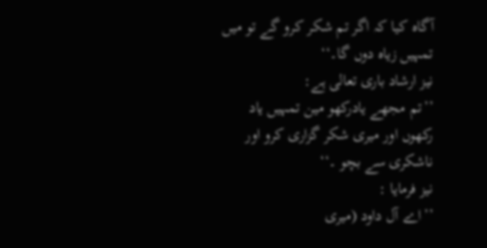آگاہ کیا کہ اگر تم شکر کرو گے تو میں تمہیں زیاہ دوں گا۔‘‘
نیز ارشاد باری تعالی ہے:
’’تم مجھے یادرکھو مین تمہیں یاد رکھوں اور میری شکر گزاری کرو اور ناشکری سے بچو ۔‘‘
نیز فرمایا :
’’اے آل داود (میری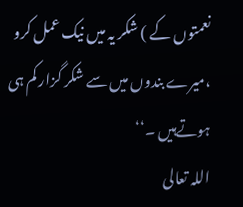نعمتوں کے ) شکر یہ میں نیک عمل کرو ،میرے بندوں میں سے شکر گزار کم ہی ہوتےہیں ۔‘‘
اللہ تعالی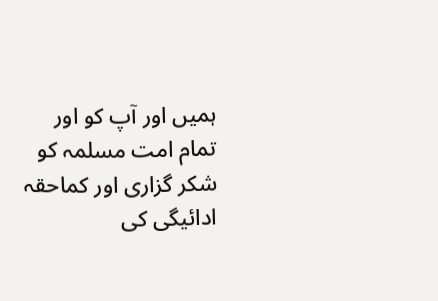ہمیں اور آپ کو اور تمام امت مسلمہ کو شکر گزاری اور کماحقہ ادائیگی کی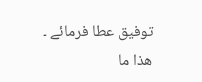توفیق عطا فرمائے ۔
ھذا ما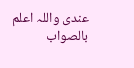عندی واللہ اعلم بالصواب